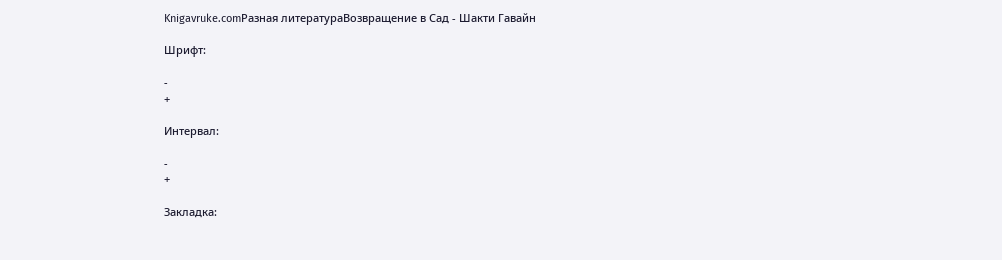Knigavruke.comРазная литератураВозвращение в Сад - Шакти Гавайн

Шрифт:

-
+

Интервал:

-
+

Закладка: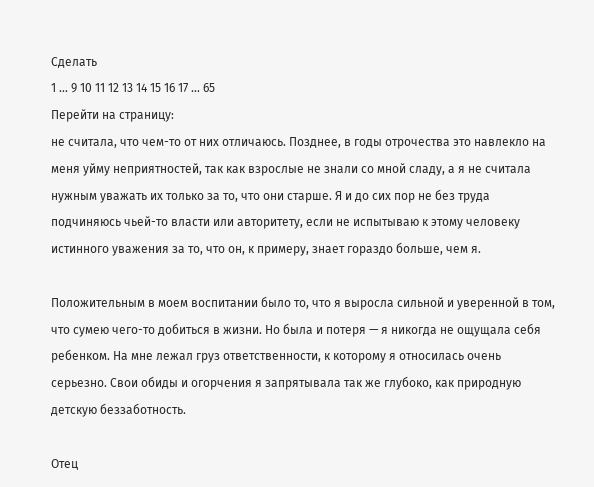Сделать
1 ... 9 10 11 12 13 14 15 16 17 ... 65
Перейти на страницу:
не считала, что чем-то от них отличаюсь. Позднее, в годы отрочества это навлекло на меня уйму неприятностей, так как взрослые не знали со мной сладу, а я не считала нужным уважать их только за то, что они старше. Я и до сих пор не без труда подчиняюсь чьей-то власти или авторитету, если не испытываю к этому человеку истинного уважения за то, что он, к примеру, знает гораздо больше, чем я.

Положительным в моем воспитании было то, что я выросла сильной и уверенной в том, что сумею чего-то добиться в жизни. Но была и потеря — я никогда не ощущала себя ребенком. На мне лежал груз ответственности, к которому я относилась очень серьезно. Свои обиды и огорчения я запрятывала так же глубоко, как природную детскую беззаботность.

Отец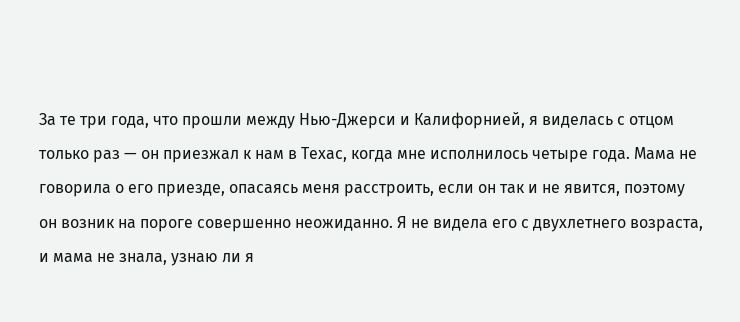За те три года, что прошли между Нью-Джерси и Калифорнией, я виделась с отцом только раз — он приезжал к нам в Техас, когда мне исполнилось четыре года. Мама не говорила о его приезде, опасаясь меня расстроить, если он так и не явится, поэтому он возник на пороге совершенно неожиданно. Я не видела его с двухлетнего возраста, и мама не знала, узнаю ли я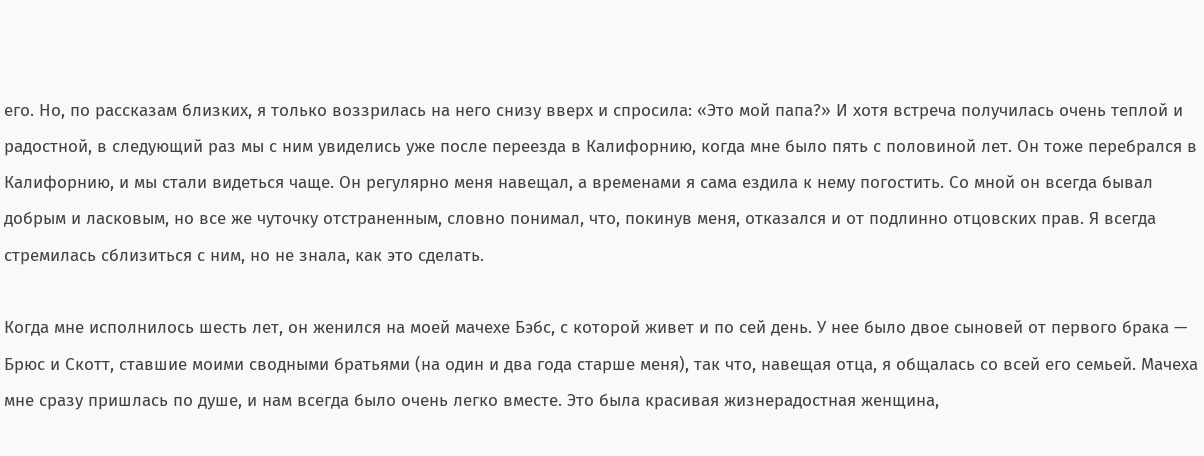его. Но, по рассказам близких, я только воззрилась на него снизу вверх и спросила: «Это мой папа?» И хотя встреча получилась очень теплой и радостной, в следующий раз мы с ним увиделись уже после переезда в Калифорнию, когда мне было пять с половиной лет. Он тоже перебрался в Калифорнию, и мы стали видеться чаще. Он регулярно меня навещал, а временами я сама ездила к нему погостить. Со мной он всегда бывал добрым и ласковым, но все же чуточку отстраненным, словно понимал, что, покинув меня, отказался и от подлинно отцовских прав. Я всегда стремилась сблизиться с ним, но не знала, как это сделать.

Когда мне исполнилось шесть лет, он женился на моей мачехе Бэбс, с которой живет и по сей день. У нее было двое сыновей от первого брака — Брюс и Скотт, ставшие моими сводными братьями (на один и два года старше меня), так что, навещая отца, я общалась со всей его семьей. Мачеха мне сразу пришлась по душе, и нам всегда было очень легко вместе. Это была красивая жизнерадостная женщина,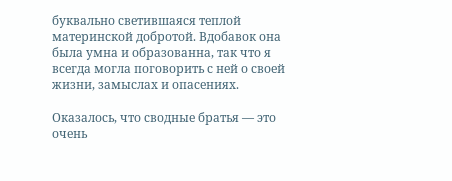буквально светившаяся теплой материнской добротой. Вдобавок она была умна и образованна, так что я всегда могла поговорить с ней о своей жизни, замыслах и опасениях.

Оказалось, что сводные братья — это очень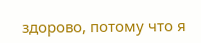здорово, потому что я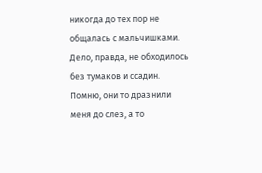никогда до тех пор не общалась с мальчишками. Дело, правда, не обходилось без тумаков и ссадин. Помню, они то дразнили меня до слез, а то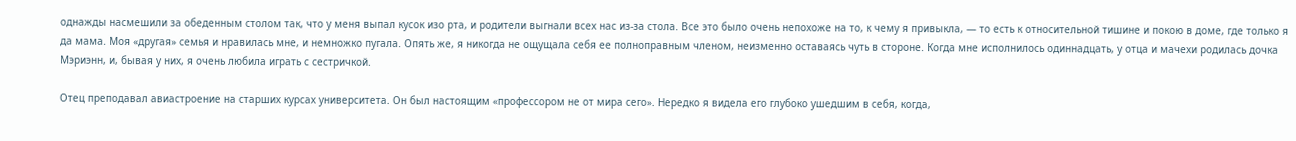однажды насмешили за обеденным столом так, что у меня выпал кусок изо рта, и родители выгнали всех нас из-за стола. Все это было очень непохоже на то, к чему я привыкла, — то есть к относительной тишине и покою в доме, где только я да мама. Моя «другая» семья и нравилась мне, и немножко пугала. Опять же, я никогда не ощущала себя ее полноправным членом, неизменно оставаясь чуть в стороне. Когда мне исполнилось одиннадцать, у отца и мачехи родилась дочка Мэриэнн, и, бывая у них, я очень любила играть с сестричкой.

Отец преподавал авиастроение на старших курсах университета. Он был настоящим «профессором не от мира сего». Нередко я видела его глубоко ушедшим в себя, когда,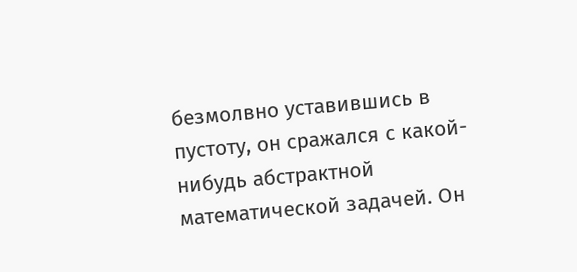безмолвно уставившись в пустоту, он сражался с какой-нибудь абстрактной математической задачей. Он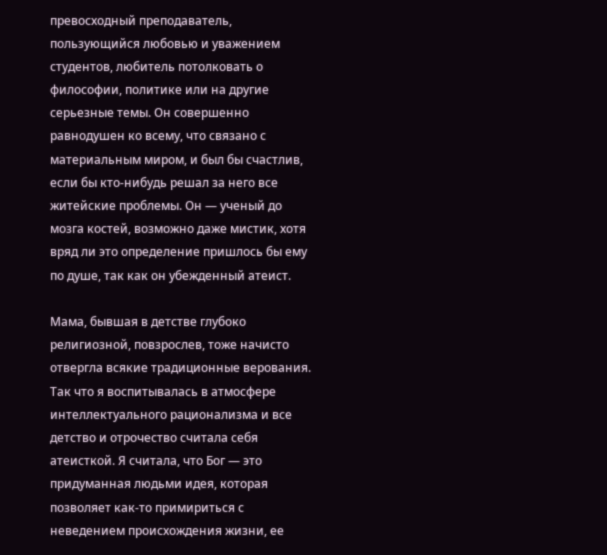превосходный преподаватель, пользующийся любовью и уважением студентов, любитель потолковать о философии, политике или на другие серьезные темы. Он совершенно равнодушен ко всему, что связано с материальным миром, и был бы счастлив, если бы кто-нибудь решал за него все житейские проблемы. Он — ученый до мозга костей, возможно даже мистик, хотя вряд ли это определение пришлось бы ему по душе, так как он убежденный атеист.

Мама, бывшая в детстве глубоко религиозной, повзрослев, тоже начисто отвергла всякие традиционные верования. Так что я воспитывалась в атмосфере интеллектуального рационализма и все детство и отрочество считала себя атеисткой. Я считала, что Бог — это придуманная людьми идея, которая позволяет как-то примириться с неведением происхождения жизни, ее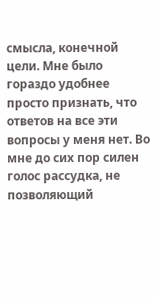смысла, конечной цели. Мне было гораздо удобнее просто признать, что ответов на все эти вопросы у меня нет. Во мне до сих пор силен голос рассудка, не позволяющий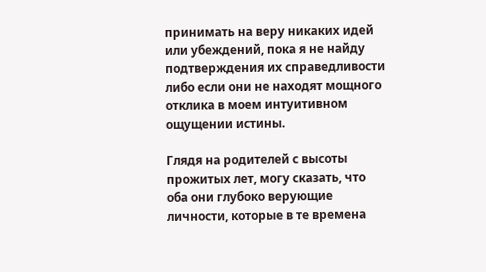принимать на веру никаких идей или убеждений, пока я не найду подтверждения их справедливости либо если они не находят мощного отклика в моем интуитивном ощущении истины.

Глядя на родителей с высоты прожитых лет, могу сказать, что оба они глубоко верующие личности, которые в те времена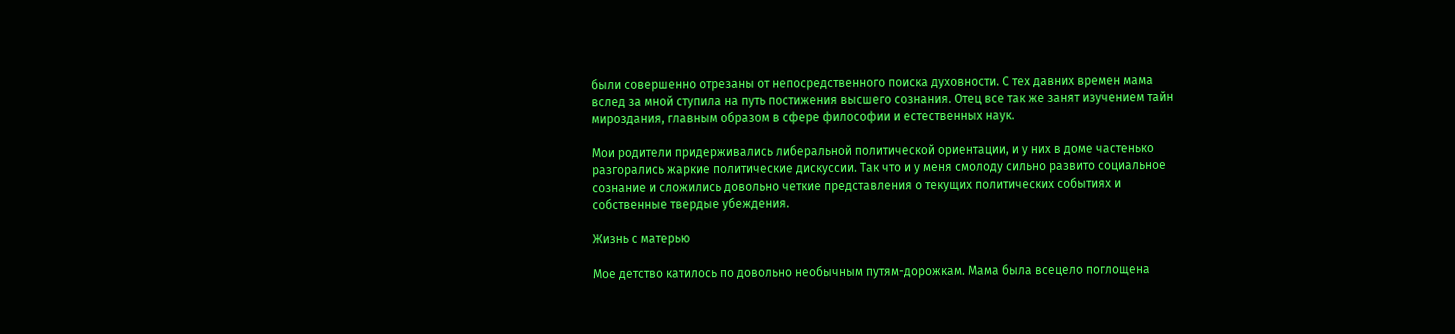были совершенно отрезаны от непосредственного поиска духовности. С тех давних времен мама вслед за мной ступила на путь постижения высшего сознания. Отец все так же занят изучением тайн мироздания, главным образом в сфере философии и естественных наук.

Мои родители придерживались либеральной политической ориентации, и у них в доме частенько разгорались жаркие политические дискуссии. Так что и у меня смолоду сильно развито социальное сознание и сложились довольно четкие представления о текущих политических событиях и собственные твердые убеждения.

Жизнь с матерью

Мое детство катилось по довольно необычным путям-дорожкам. Мама была всецело поглощена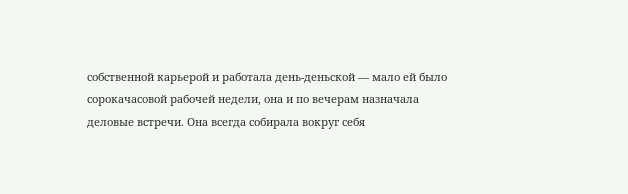собственной карьерой и работала день-деньской — мало ей было сорокачасовой рабочей недели, она и по вечерам назначала деловые встречи. Она всегда собирала вокруг себя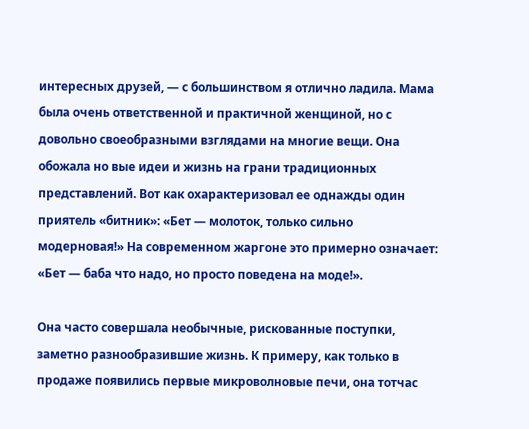интересных друзей, — с большинством я отлично ладила. Мама была очень ответственной и практичной женщиной, но с довольно своеобразными взглядами на многие вещи. Она обожала но вые идеи и жизнь на грани традиционных представлений. Вот как охарактеризовал ее однажды один приятель «битник»: «Бет — молоток, только сильно модерновая!» На современном жаргоне это примерно означает: «Бет — баба что надо, но просто поведена на моде!».

Она часто совершала необычные, рискованные поступки, заметно разнообразившие жизнь. К примеру, как только в продаже появились первые микроволновые печи, она тотчас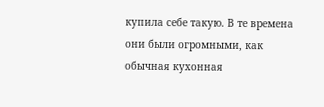купила себе такую. В те времена они были огромными, как обычная кухонная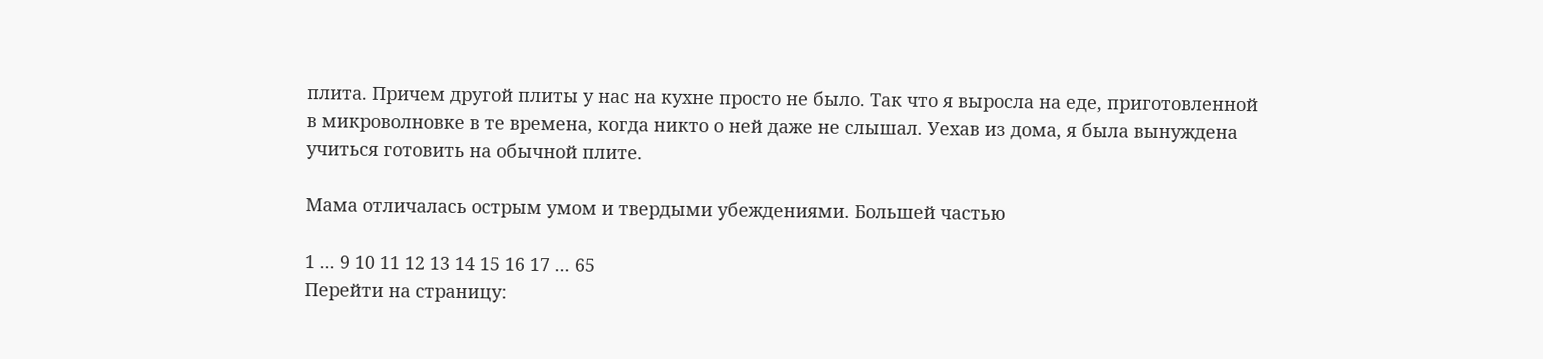плита. Причем другой плиты у нас на кухне просто не было. Так что я выросла на еде, приготовленной в микроволновке в те времена, когда никто о ней даже не слышал. Уехав из дома, я была вынуждена учиться готовить на обычной плите.

Мама отличалась острым умом и твердыми убеждениями. Большей частью

1 ... 9 10 11 12 13 14 15 16 17 ... 65
Перейти на страницу: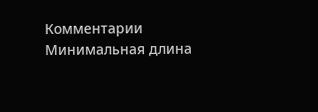Комментарии
Минимальная длина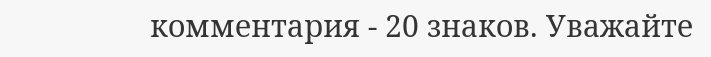комментария - 20 знаков. Уважайте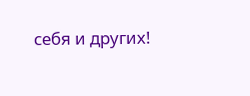себя и других!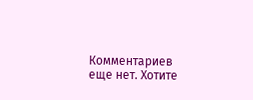Комментариев еще нет. Хотите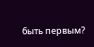быть первым?